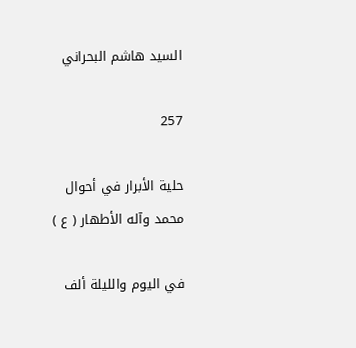السيد هاشم البحراني

257

حلية الأبرار في أحوال محمد وآله الأطهار ( ع )

في اليوم والليلة ألف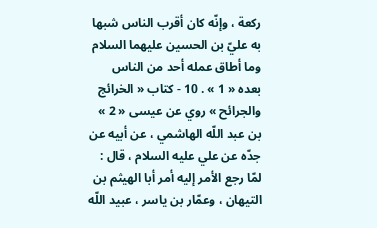ركعة ، وإنّه كان أقرب الناس شبها به عليّ بن الحسين عليهما السلام وما أطاق عمله أحد من الناس بعده « 1 » . 10 - كتاب « الخرائج والجرائح » روي عن عيسى « 2 » بن عبد اللّه الهاشمي ، عن أبيه عن جدّه عن علي عليه السلام ، قال : لمّا رجع الأمر إليه أمر أبا الهيثم بن التيهان ، وعمّار بن ياسر ، عبيد اللّه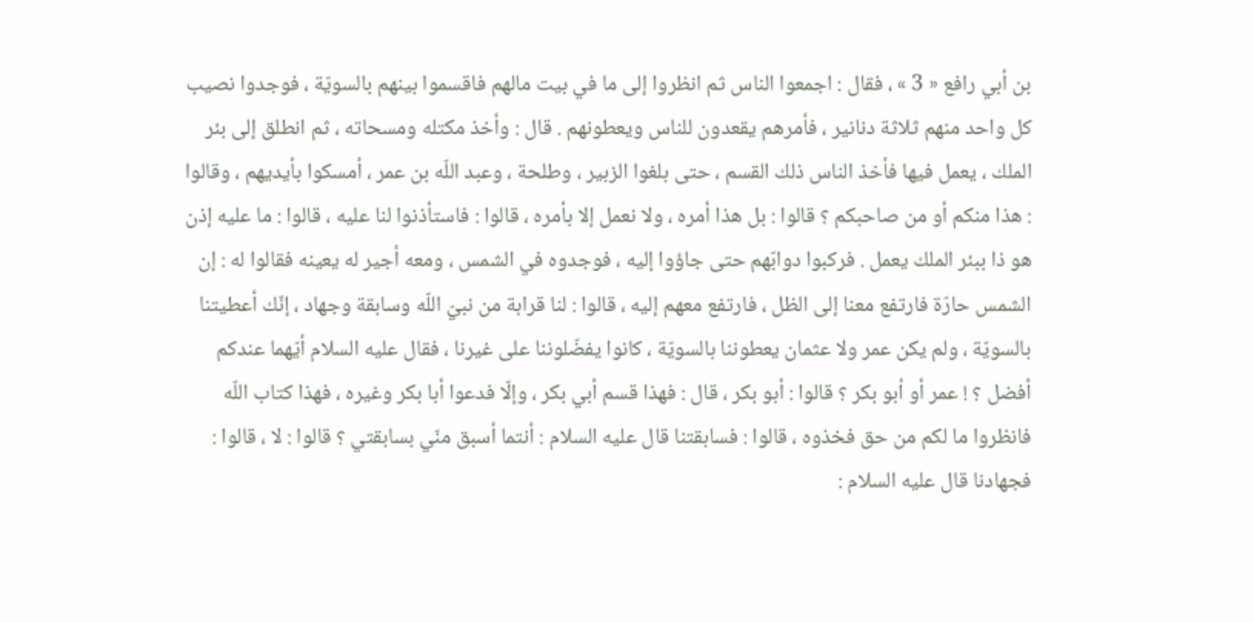بن أبي رافع « 3 » ، فقال : اجمعوا الناس ثم انظروا إلى ما في بيت مالهم فاقسموا بينهم بالسويّة ، فوجدوا نصيب كل واحد منهم ثلاثة دنانير ، فأمرهم يقعدون للناس ويعطونهم . قال : وأخذ مكتله ومسحاته ، ثم انطلق إلى بئر الملك ، يعمل فيها فأخذ الناس ذلك القسم ، حتى بلغوا الزبير ، وطلحة ، وعبد اللّه بن عمر ، أمسكوا بأيديهم ، وقالوا : هذا منكم أو من صاحبكم ؟ قالوا : بل هذا أمره ، ولا نعمل إلا بأمره ، قالوا : فاستأذنوا لنا عليه ، قالوا : ما عليه إذن هو ذا ببئر الملك يعمل . فركبوا دوابّهم حتى جاؤوا إليه ، فوجدوه في الشمس ، ومعه أجير له يعينه فقالوا له : إن الشمس حارّة فارتفع معنا إلى الظل ، فارتفع معهم إليه ، قالوا : لنا قرابة من نبيّ اللّه وسابقة وجهاد ، إنّك أعطيتنا بالسويّة ، ولم يكن عمر ولا عثمان يعطوننا بالسويّة ، كانوا يفضّلوننا على غيرنا ، فقال عليه السلام أيّهما عندكم أفضل ؟ ! عمر أو أبو بكر ؟ قالوا : أبو بكر ، قال : فهذا قسم أبي بكر ، وإلّا فدعوا أبا بكر وغيره ، فهذا كتاب اللّه فانظروا ما لكم من حق فخذوه ، قالوا : فسابقتنا قال عليه السلام : أنتما أسبق منّي بسابقتي ؟ قالوا : لا ، قالوا : فجهادنا قال عليه السلام :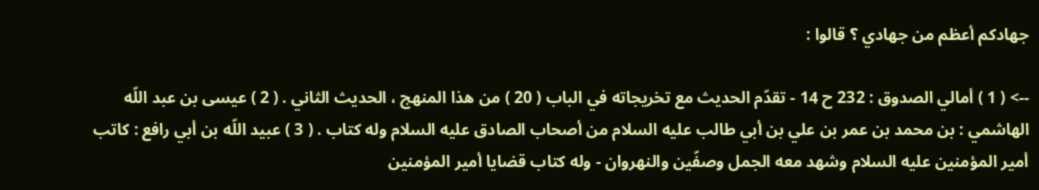جهادكم أعظم من جهادي ؟ قالوا :

--> ( 1 ) أمالي الصدوق : 232 ح 14 - تقدّم الحديث مع تخريجاته في الباب ( 20 ) من هذا المنهج ، الحديث الثاني . ( 2 ) عيسى بن عبد اللّه الهاشمي : بن محمد بن عمر بن علي بن أبي طالب عليه السلام من أصحاب الصادق عليه السلام وله كتاب . ( 3 ) عبيد اللّه بن أبي رافع : كاتب أمير المؤمنين عليه السلام وشهد معه الجمل وصفّين والنهروان - وله كتاب قضايا أمير المؤمنين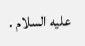عليه السلام .